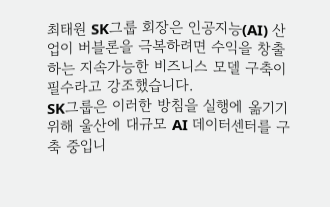최태원 SK그룹 회장은 인공지능(AI) 산업이 버블론을 극복하려면 수익을 창출하는 지속가능한 비즈니스 모델 구축이 필수라고 강조했습니다.
SK그룹은 이러한 방침을 실행에 옮기기 위해 울산에 대규모 AI 데이터센터를 구축 중입니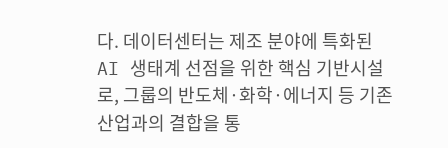다. 데이터센터는 제조 분야에 특화된 AI 생태계 선점을 위한 핵심 기반시설로, 그룹의 반도체·화학·에너지 등 기존 산업과의 결합을 통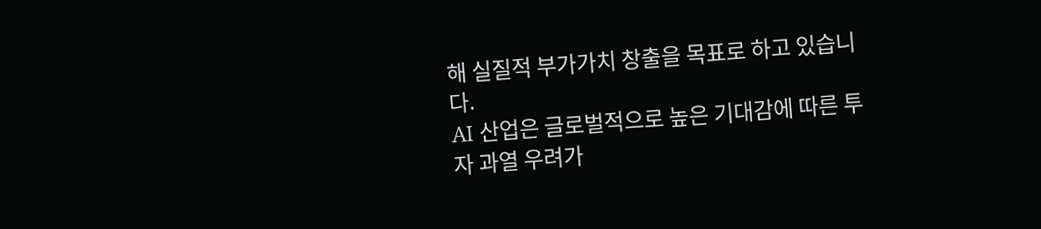해 실질적 부가가치 창출을 목표로 하고 있습니다.
AI 산업은 글로벌적으로 높은 기대감에 따른 투자 과열 우려가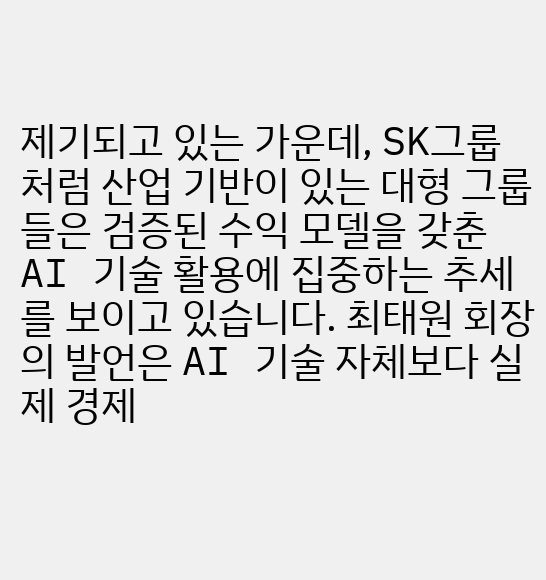제기되고 있는 가운데, SK그룹처럼 산업 기반이 있는 대형 그룹들은 검증된 수익 모델을 갖춘 AI 기술 활용에 집중하는 추세를 보이고 있습니다. 최태원 회장의 발언은 AI 기술 자체보다 실제 경제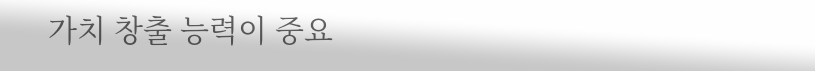가치 창출 능력이 중요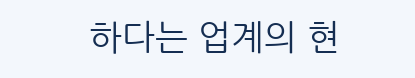하다는 업계의 현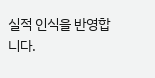실적 인식을 반영합니다.